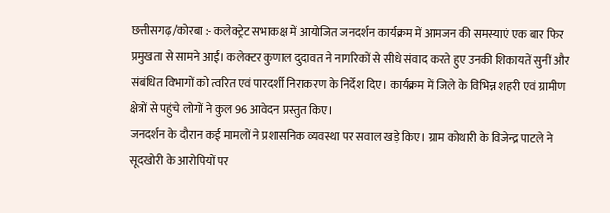छत्तीसगढ़/कोरबा :- कलेक्ट्रेट सभाकक्ष में आयोजित जनदर्शन कार्यक्रम में आमजन की समस्याएं एक बार फिर प्रमुखता से सामने आईं। कलेक्टर कुणाल दुदावत ने नागरिकों से सीधे संवाद करते हुए उनकी शिकायतें सुनीं और संबंधित विभागों को त्वरित एवं पारदर्शी निराकरण के निर्देश दिए। कार्यक्रम में जिले के विभिन्न शहरी एवं ग्रामीण क्षेत्रों से पहुंचे लोगों ने कुल 96 आवेदन प्रस्तुत किए।
जनदर्शन के दौरान कई मामलों ने प्रशासनिक व्यवस्था पर सवाल खड़े किए। ग्राम कोथारी के विजेन्द्र पाटले ने सूदखोरी के आरोपियों पर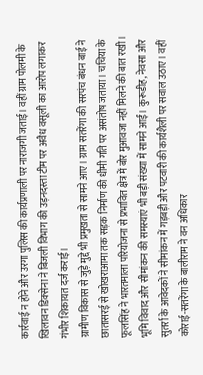कार्रवाई न होने और उरगा पुलिस की कार्यप्रणाली पर नाराजगी जताई। वहीं ग्राम पोलमी के खिलावन डिक्सेना ने बिजली विभाग की उड़नदस्ता टीम पर अवैध वसूली का आरोप लगाकर गंभीर शिकायत दर्ज कराई।
ग्रामीण विकास से जुड़े मुद्दे भी प्रमुखता से सामने आए। ग्राम सतरेंगा की सरपंच बंधन बाई ने छातासरई से खोखराआमा तक सड़क निर्माण की धीमी गति पर असंतोष जताया। चचिया के फूलसिंह ने भारतमाला परियोजना से प्रभावित क्षेत्र में बोर मुआवजा नहीं मिलने की बात रखी।
भूमि विवाद और सीमांकन की समस्याएं भी बड़ी संख्या में सामने आईं। कुरूडीह, नेवसा और सुतर्रा के आवेदकों ने सीमांकन में गड़बड़ी और पटवारी की कार्यशैली पर सवाल उठाए। वहीं कोराई-सतरेंगा के बालीराम ने वन अधिकार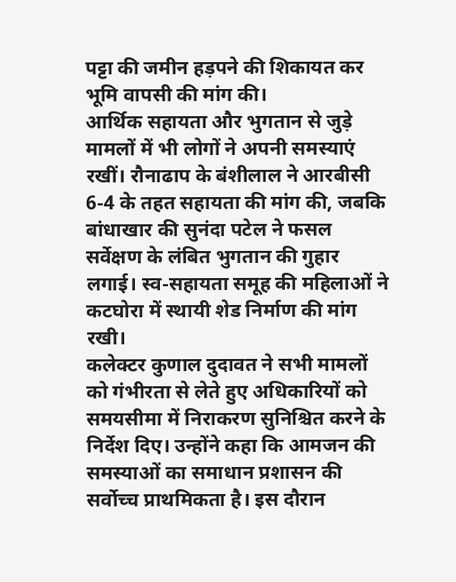पट्टा की जमीन हड़पने की शिकायत कर भूमि वापसी की मांग की।
आर्थिक सहायता और भुगतान से जुड़े मामलों में भी लोगों ने अपनी समस्याएं रखीं। रौनाढाप के बंशीलाल ने आरबीसी 6-4 के तहत सहायता की मांग की, जबकि बांधाखार की सुनंदा पटेल ने फसल सर्वेक्षण के लंबित भुगतान की गुहार लगाई। स्व-सहायता समूह की महिलाओं ने कटघोरा में स्थायी शेड निर्माण की मांग रखी।
कलेक्टर कुणाल दुदावत ने सभी मामलों को गंभीरता से लेते हुए अधिकारियों को समयसीमा में निराकरण सुनिश्चित करने के निर्देश दिए। उन्होंने कहा कि आमजन की समस्याओं का समाधान प्रशासन की सर्वोच्च प्राथमिकता है। इस दौरान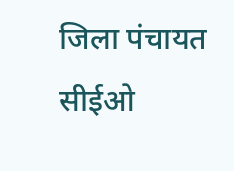जिला पंचायत सीईओ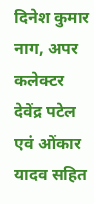दिनेश कुमार नाग, अपर कलेक्टर देवेंद्र पटेल एवं ओंकार यादव सहित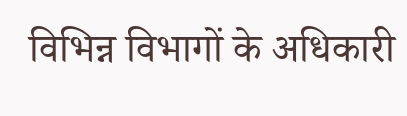विभिन्न विभागों के अधिकारी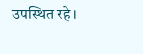उपस्थित रहे।